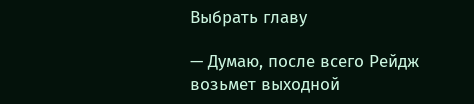Выбрать главу

— Думаю, после всего Рейдж возьмет выходной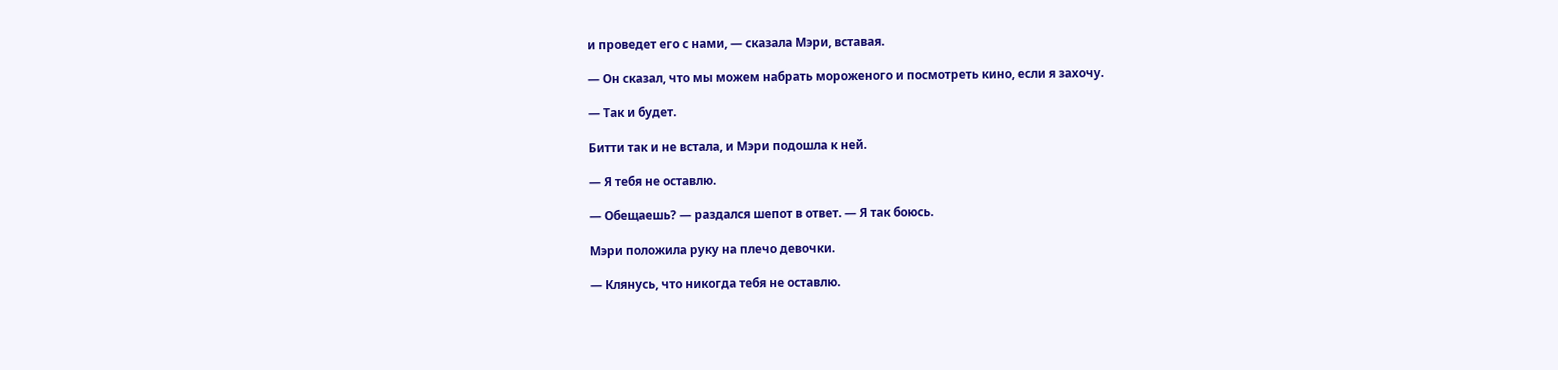и проведет его с нами, — сказала Мэри, вставая.

— Он сказал, что мы можем набрать мороженого и посмотреть кино, если я захочу.

— Так и будет.

Битти так и не встала, и Мэри подошла к ней.

— Я тебя не оставлю.

— Обещаешь? — раздался шепот в ответ. — Я так боюсь.

Мэри положила руку на плечо девочки.

— Клянусь, что никогда тебя не оставлю.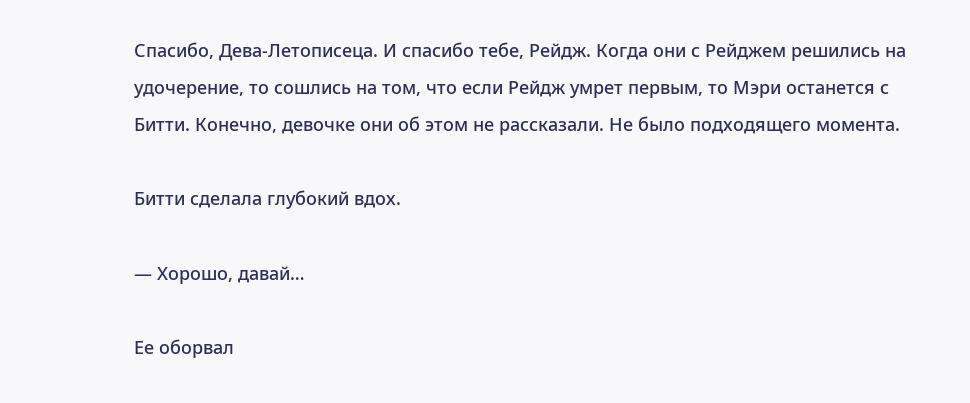Спасибо, Дева-Летописеца. И спасибо тебе, Рейдж. Когда они с Рейджем решились на удочерение, то сошлись на том, что если Рейдж умрет первым, то Мэри останется с Битти. Конечно, девочке они об этом не рассказали. Не было подходящего момента.

Битти сделала глубокий вдох.

— Хорошо, давай…

Ее оборвал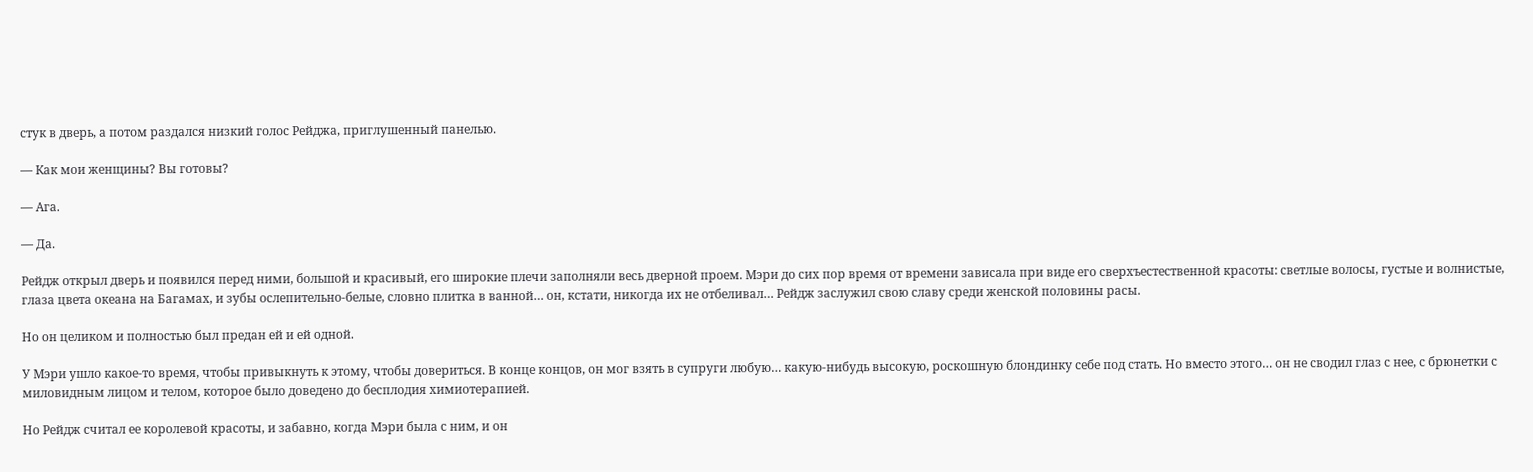стук в дверь, а потом раздался низкий голос Рейджа, приглушенный панелью.

— Как мои женщины? Вы готовы?

— Ага.

— Да.

Рейдж открыл дверь и появился перед ними, большой и красивый, его широкие плечи заполняли весь дверной проем. Мэри до сих пор время от времени зависала при виде его сверхъестественной красоты: светлые волосы, густые и волнистые, глаза цвета океана на Багамах, и зубы ослепительно-белые, словно плитка в ванной… он, кстати, никогда их не отбеливал… Рейдж заслужил свою славу среди женской половины расы.

Но он целиком и полностью был предан ей и ей одной.

У Мэри ушло какое-то время, чтобы привыкнуть к этому, чтобы довериться. В конце концов, он мог взять в супруги любую… какую-нибудь высокую, роскошную блондинку себе под стать. Но вместо этого… он не сводил глаз с нее, с брюнетки с миловидным лицом и телом, которое было доведено до бесплодия химиотерапией.

Но Рейдж считал ее королевой красоты, и забавно, когда Мэри была с ним, и он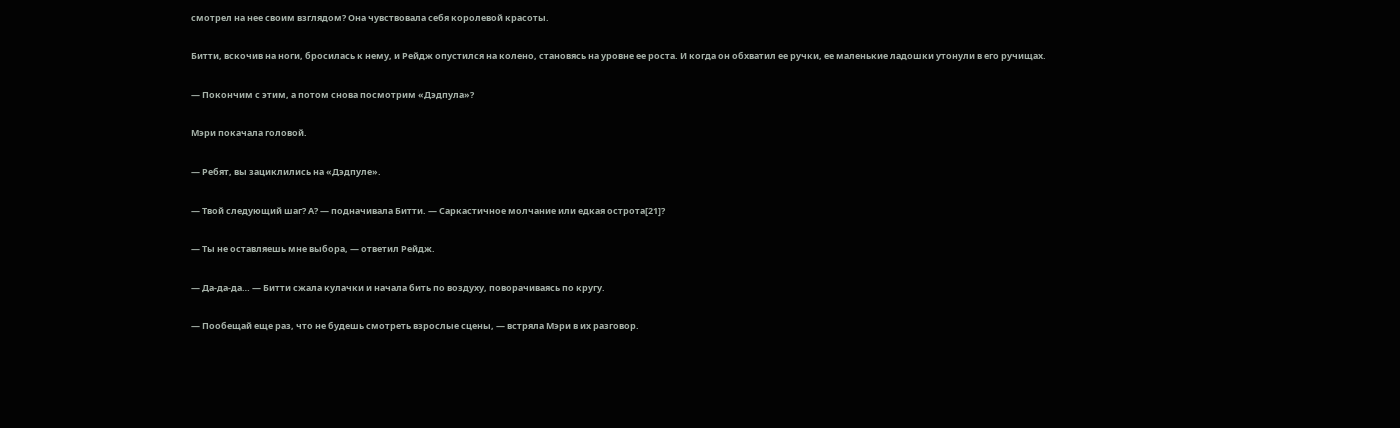смотрел на нее своим взглядом? Она чувствовала себя королевой красоты.

Битти, вскочив на ноги, бросилась к нему, и Рейдж опустился на колено, становясь на уровне ее роста. И когда он обхватил ее ручки, ее маленькие ладошки утонули в его ручищах.

— Покончим с этим, а потом снова посмотрим «Дэдпула»?

Мэри покачала головой.

— Ребят, вы зациклились на «Дэдпуле».

— Твой следующий шаг? А? — подначивала Битти. — Саркастичное молчание или едкая острота[21]?

— Ты не оставляешь мне выбора, — ответил Рейдж.

— Да-да-да… — Битти сжала кулачки и начала бить по воздуху, поворачиваясь по кругу.

— Пообещай еще раз, что не будешь смотреть взрослые сцены, — встряла Мэри в их разговор.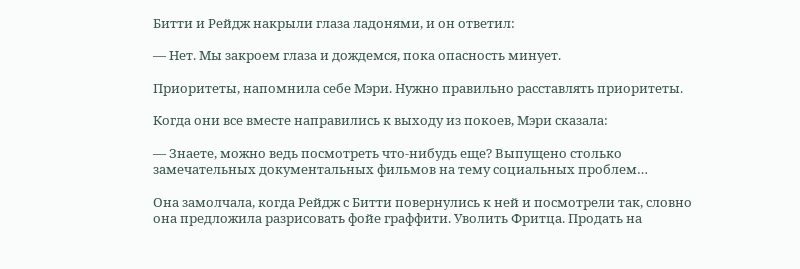Битти и Рейдж накрыли глаза ладонями, и он ответил:

— Нет. Мы закроем глаза и дождемся, пока опасность минует.

Приоритеты, напомнила себе Мэри. Нужно правильно расставлять приоритеты.

Когда они все вместе направились к выходу из покоев, Мэри сказала:

— Знаете, можно ведь посмотреть что-нибудь еще? Выпущено столько замечательных документальных фильмов на тему социальных проблем…

Она замолчала, когда Рейдж с Битти повернулись к ней и посмотрели так, словно она предложила разрисовать фойе граффити. Уволить Фритца. Продать на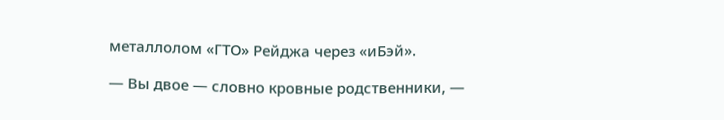металлолом «ГТО» Рейджа через «иБэй».

— Вы двое — словно кровные родственники, —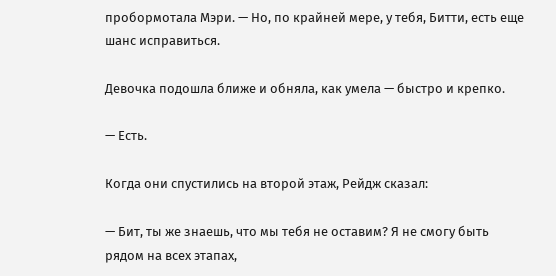пробормотала Мэри. — Но, по крайней мере, у тебя, Битти, есть еще шанс исправиться.

Девочка подошла ближе и обняла, как умела — быстро и крепко.

— Есть.

Когда они спустились на второй этаж, Рейдж сказал:

— Бит, ты же знаешь, что мы тебя не оставим? Я не смогу быть рядом на всех этапах,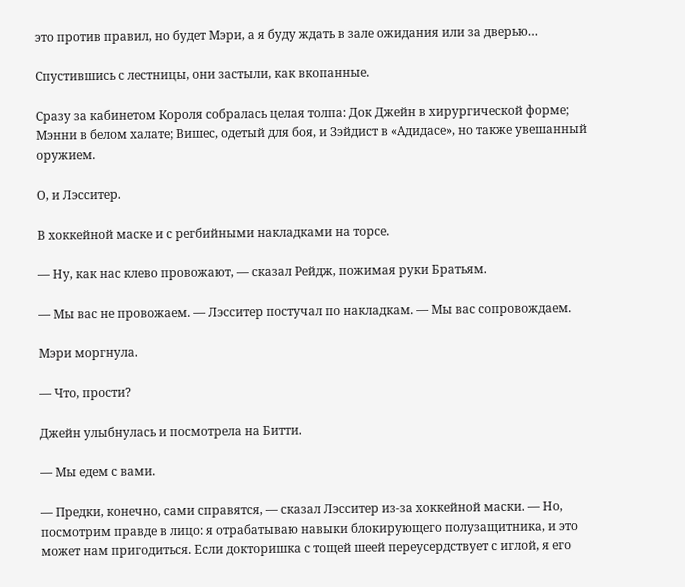это против правил, но будет Мэри, а я буду ждать в зале ожидания или за дверью…

Спустившись с лестницы, они застыли, как вкопанные.

Сразу за кабинетом Короля собралась целая толпа: Док Джейн в хирургической форме; Мэнни в белом халате; Вишес, одетый для боя, и Зэйдист в «Адидасе», но также увешанный оружием.

О, и Лэсситер.

В хоккейной маске и с регбийными накладками на торсе.

— Ну, как нас клево провожают, — сказал Рейдж, пожимая руки Братьям.

— Мы вас не провожаем. — Лэсситер постучал по накладкам. — Мы вас сопровождаем.

Мэри моргнула.

— Что, прости?

Джейн улыбнулась и посмотрела на Битти.

— Мы едем с вами.

— Предки, конечно, сами справятся, — сказал Лэсситер из-за хоккейной маски. — Но, посмотрим правде в лицо: я отрабатываю навыки блокирующего полузащитника, и это может нам пригодиться. Если докторишка с тощей шеей переусердствует с иглой, я его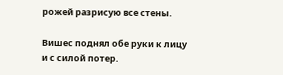рожей разрисую все стены.

Вишес поднял обе руки к лицу и с силой потер.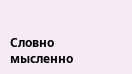Словно мысленно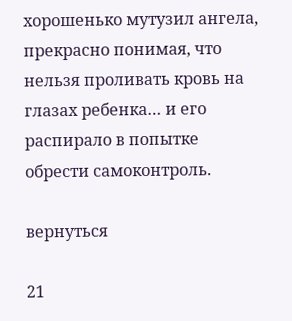хорошенько мутузил ангела, прекрасно понимая, что нельзя проливать кровь на глазах ребенка… и его распирало в попытке обрести самоконтроль.

вернуться

21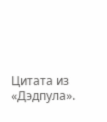Цитата из «Дэдпула».